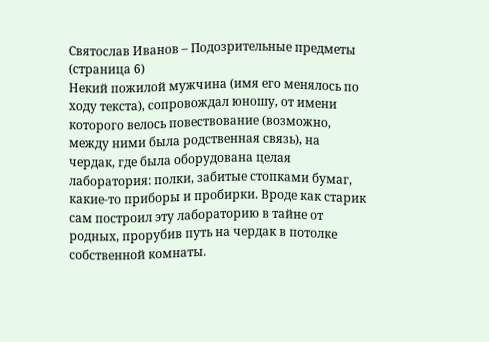Святослав Иванов – Подозрительные предметы (страница 6)
Некий пожилой мужчина (имя его менялось по ходу текста), сопровождал юношу, от имени которого велось повествование (возможно, между ними была родственная связь), на чердак, где была оборудована целая лаборатория: полки, забитые стопками бумаг, какие-то приборы и пробирки. Вроде как старик сам построил эту лабораторию в тайне от родных, прорубив путь на чердак в потолке собственной комнаты.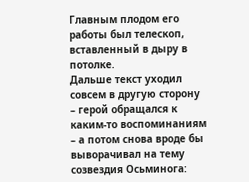Главным плодом его работы был телескоп, вставленный в дыру в потолке.
Дальше текст уходил совсем в другую сторону – герой обращался к каким-то воспоминаниям – а потом снова вроде бы выворачивал на тему созвездия Осьминога: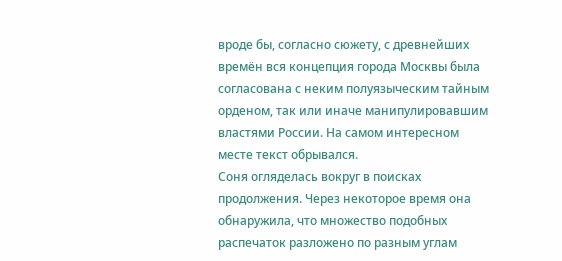вроде бы, согласно сюжету, с древнейших времён вся концепция города Москвы была согласована с неким полуязыческим тайным орденом, так или иначе манипулировавшим властями России. На самом интересном месте текст обрывался.
Соня огляделась вокруг в поисках продолжения. Через некоторое время она обнаружила, что множество подобных распечаток разложено по разным углам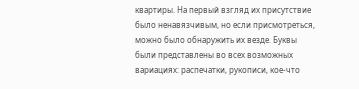квартиры. На первый взгляд их присутствие было ненавязчивым, но если присмотреться, можно было обнаружить их везде. Буквы были представлены во всех возможных вариациях: распечатки, рукописи, кое-что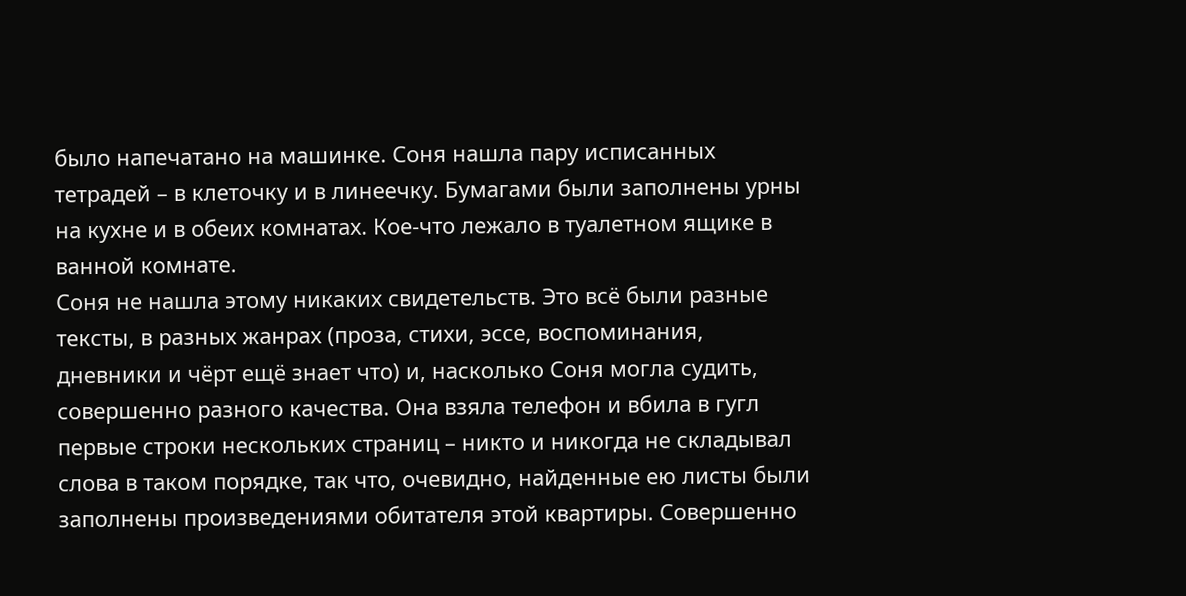было напечатано на машинке. Соня нашла пару исписанных тетрадей – в клеточку и в линеечку. Бумагами были заполнены урны на кухне и в обеих комнатах. Кое-что лежало в туалетном ящике в ванной комнате.
Соня не нашла этому никаких свидетельств. Это всё были разные тексты, в разных жанрах (проза, стихи, эссе, воспоминания, дневники и чёрт ещё знает что) и, насколько Соня могла судить, совершенно разного качества. Она взяла телефон и вбила в гугл первые строки нескольких страниц – никто и никогда не складывал слова в таком порядке, так что, очевидно, найденные ею листы были заполнены произведениями обитателя этой квартиры. Совершенно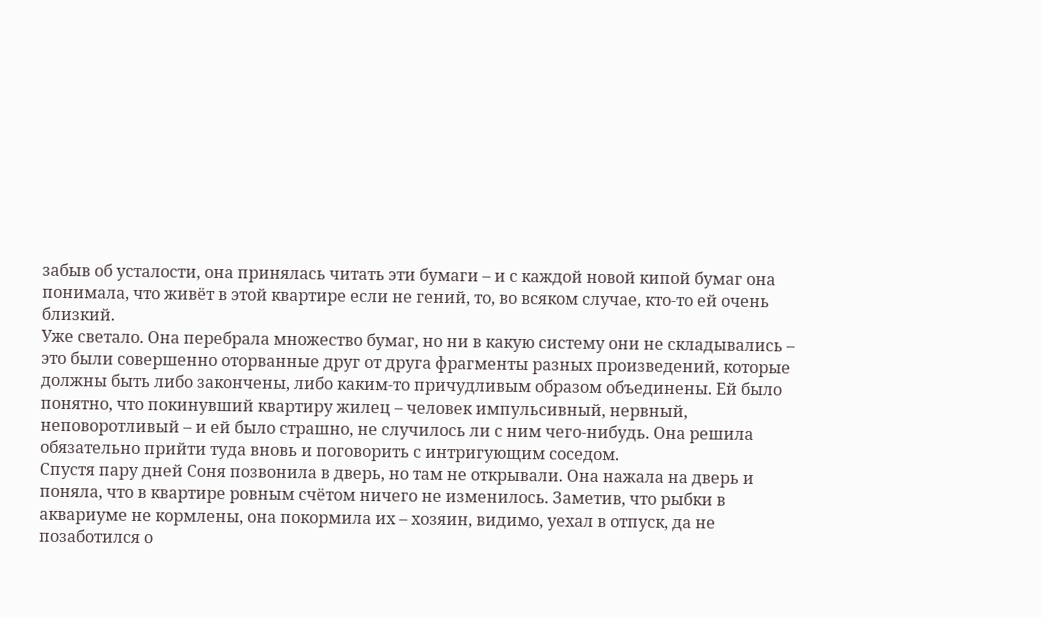забыв об усталости, она принялась читать эти бумаги – и с каждой новой кипой бумаг она понимала, что живёт в этой квартире если не гений, то, во всяком случае, кто-то ей очень близкий.
Уже светало. Она перебрала множество бумаг, но ни в какую систему они не складывались – это были совершенно оторванные друг от друга фрагменты разных произведений, которые должны быть либо закончены, либо каким-то причудливым образом объединены. Ей было понятно, что покинувший квартиру жилец – человек импульсивный, нервный, неповоротливый – и ей было страшно, не случилось ли с ним чего-нибудь. Она решила обязательно прийти туда вновь и поговорить с интригующим соседом.
Спустя пару дней Соня позвонила в дверь, но там не открывали. Она нажала на дверь и поняла, что в квартире ровным счётом ничего не изменилось. Заметив, что рыбки в аквариуме не кормлены, она покормила их – хозяин, видимо, уехал в отпуск, да не позаботился о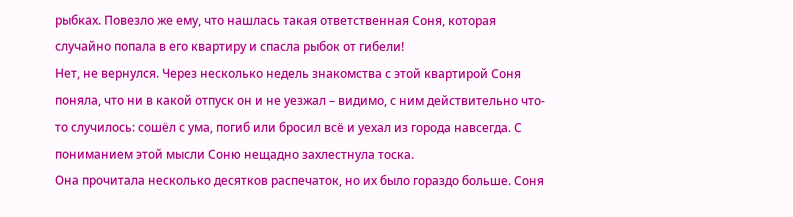рыбках. Повезло же ему, что нашлась такая ответственная Соня, которая случайно попала в его квартиру и спасла рыбок от гибели!
Нет, не вернулся. Через несколько недель знакомства с этой квартирой Соня поняла, что ни в какой отпуск он и не уезжал – видимо, с ним действительно что-то случилось: сошёл с ума, погиб или бросил всё и уехал из города навсегда. С пониманием этой мысли Соню нещадно захлестнула тоска.
Она прочитала несколько десятков распечаток, но их было гораздо больше. Соня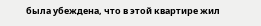была убеждена, что в этой квартире жил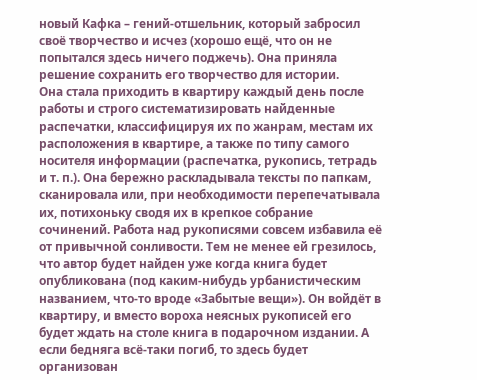новый Кафка – гений-отшельник, который забросил своё творчество и исчез (хорошо ещё, что он не попытался здесь ничего поджечь). Она приняла решение сохранить его творчество для истории.
Она стала приходить в квартиру каждый день после работы и строго систематизировать найденные распечатки, классифицируя их по жанрам, местам их расположения в квартире, а также по типу самого носителя информации (распечатка, рукопись, тетрадь и т. п.). Она бережно раскладывала тексты по папкам, сканировала или, при необходимости перепечатывала их, потихоньку сводя их в крепкое собрание сочинений. Работа над рукописями совсем избавила её от привычной сонливости. Тем не менее ей грезилось, что автор будет найден уже когда книга будет опубликована (под каким-нибудь урбанистическим названием, что-то вроде «Забытые вещи»). Он войдёт в квартиру, и вместо вороха неясных рукописей его будет ждать на столе книга в подарочном издании. А если бедняга всё-таки погиб, то здесь будет организован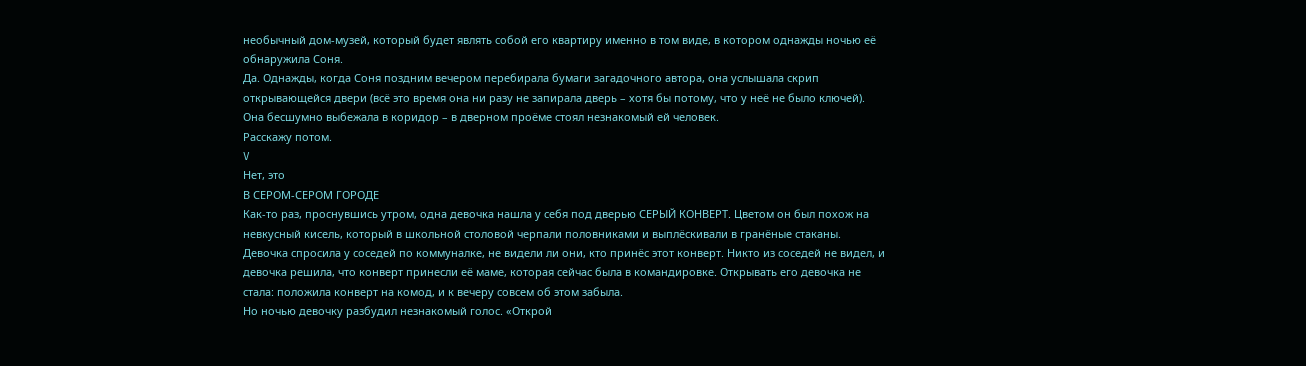необычный дом-музей, который будет являть собой его квартиру именно в том виде, в котором однажды ночью её обнаружила Соня.
Да. Однажды, когда Соня поздним вечером перебирала бумаги загадочного автора, она услышала скрип открывающейся двери (всё это время она ни разу не запирала дверь – хотя бы потому, что у неё не было ключей). Она бесшумно выбежала в коридор – в дверном проёме стоял незнакомый ей человек.
Расскажу потом.
V
Нет, это
В СЕРОМ-СЕРОМ ГОРОДЕ
Как-то раз, проснувшись утром, одна девочка нашла у себя под дверью СЕРЫЙ КОНВЕРТ. Цветом он был похож на невкусный кисель, который в школьной столовой черпали половниками и выплёскивали в гранёные стаканы.
Девочка спросила у соседей по коммуналке, не видели ли они, кто принёс этот конверт. Никто из соседей не видел, и девочка решила, что конверт принесли её маме, которая сейчас была в командировке. Открывать его девочка не стала: положила конверт на комод, и к вечеру совсем об этом забыла.
Но ночью девочку разбудил незнакомый голос. «Открой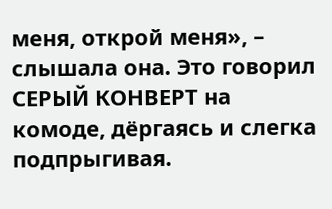меня, открой меня», – слышала она. Это говорил СЕРЫЙ КОНВЕРТ на комоде, дёргаясь и слегка подпрыгивая.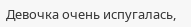Девочка очень испугалась,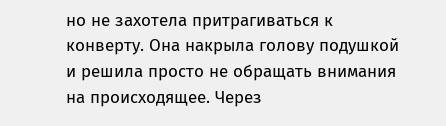но не захотела притрагиваться к конверту. Она накрыла голову подушкой и решила просто не обращать внимания на происходящее. Через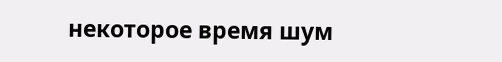некоторое время шум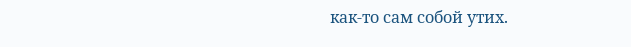как-то сам собой утих.